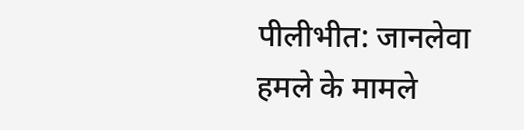पीलीभीत: जानलेवा हमले के मामले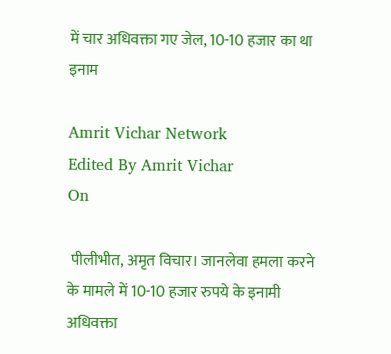में चार अधिवक्ता गए जेल, 10-10 हजार का था इनाम

Amrit Vichar Network
Edited By Amrit Vichar
On

 पीलीभीत, अमृत विचार। जानलेवा हमला करने के मामले में 10-10 हजार रुपये के इनामी अधिवक्ता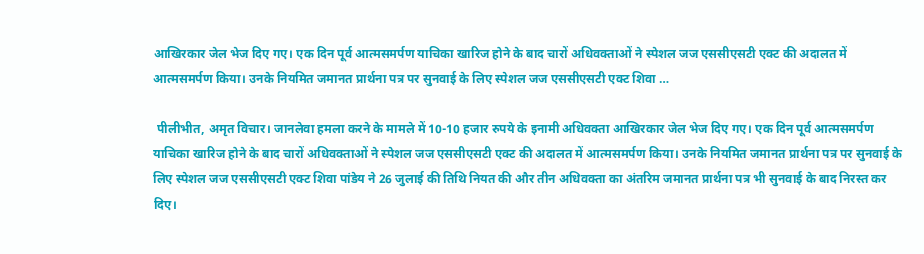आखिरकार जेल भेज दिए गए। एक दिन पूर्व आत्मसमर्पण याचिका खारिज होने के बाद चारों अधिवक्ताओं ने स्पेशल जज एससीएसटी एक्ट की अदालत में आत्मसमर्पण किया। उनके नियमित जमानत प्रार्थना पत्र पर सुनवाई के लिए स्पेशल जज एससीएसटी एक्ट शिवा …

 पीलीभीत, अमृत विचार। जानलेवा हमला करने के मामले में 10-10 हजार रुपये के इनामी अधिवक्ता आखिरकार जेल भेज दिए गए। एक दिन पूर्व आत्मसमर्पण याचिका खारिज होने के बाद चारों अधिवक्ताओं ने स्पेशल जज एससीएसटी एक्ट की अदालत में आत्मसमर्पण किया। उनके नियमित जमानत प्रार्थना पत्र पर सुनवाई के लिए स्पेशल जज एससीएसटी एक्ट शिवा पांडेय ने 26 जुलाई की तिथि नियत की और तीन अधिवक्ता का अंतरिम जमानत प्रार्थना पत्र भी सुनवाई के बाद निरस्त कर दिए।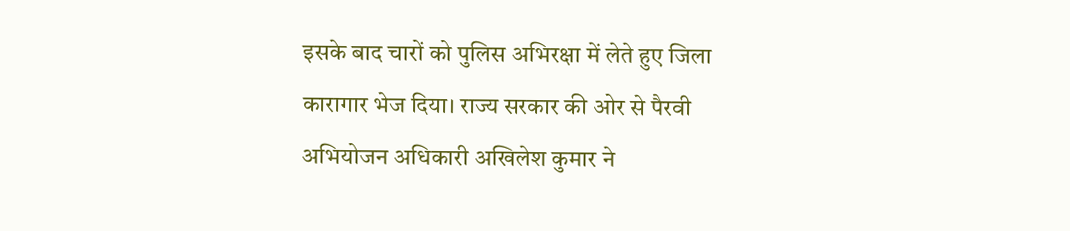इसके बाद चारों को पुलिस अभिरक्षा में लेते हुए जिला कारागार भेज दिया। राज्य सरकार की ओर से पैरवी अभियोजन अधिकारी अखिलेश कुमार ने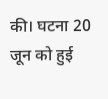की। घटना 20 जून को हुई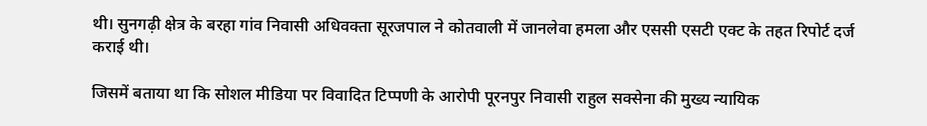थी। सुनगढ़ी क्षेत्र के बरहा गांव निवासी अधिवक्ता सूरजपाल ने कोतवाली में जानलेवा हमला और एससी एसटी एक्ट के तहत रिपोर्ट दर्ज कराई थी।

जिसमें बताया था कि सोशल मीडिया पर विवादित टिप्पणी के आरोपी पूरनपुर निवासी राहुल सक्सेना की मुख्य न्यायिक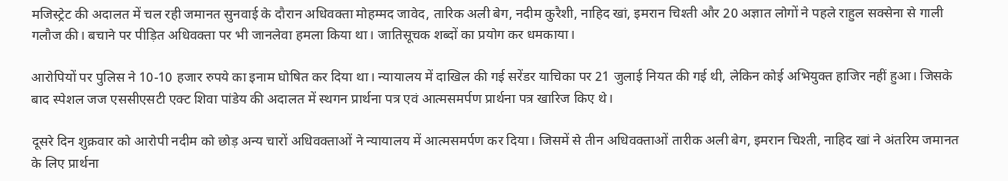मजिस्ट्रेट की अदालत में चल रही जमानत सुनवाई के दौरान अधिवक्ता मोहम्मद जावेद, तारिक अली बेग, नदीम कुरैशी, नाहिद खां, इमरान चिश्ती और 20 अज्ञात लोगों ने पहले राहुल सक्सेना से गाली गलौज की। बचाने पर पीड़ित अधिवक्ता पर भी जानलेवा हमला किया था। जातिसूचक शब्दों का प्रयोग कर धमकाया।

आरोपियों पर पुलिस ने 10-10 हजार रुपये का इनाम घोषित कर दिया था। न्यायालय में दाखिल की गई सरेंडर याचिका पर 21 जुलाई नियत की गई थी, लेकिन कोई अभियुक्त हाजिर नहीं हुआ। जिसके बाद स्पेशल जज एससीएसटी एक्ट शिवा पांडेय की अदालत में स्थगन प्रार्थना पत्र एवं आत्मसमर्पण प्रार्थना पत्र खारिज किए थे।

दूसरे दिन शुक्रवार को आरोपी नदीम को छोड़ अन्य चारों अधिवक्ताओं ने न्यायालय में आत्मसमर्पण कर दिया। जिसमें से तीन अधिवक्ताओं तारीक अली बेग, इमरान चिश्ती, नाहिद खां ने अंतरिम जमानत के लिए प्रार्थना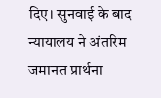दिए। सुनवाई के बाद न्यायालय ने अंतरिम जमानत प्रार्थना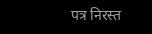पत्र निरस्त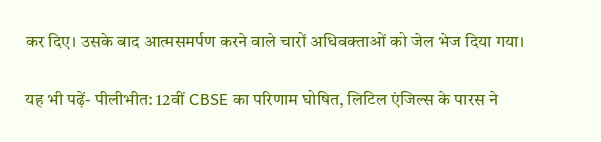कर दिए। उसके बाद आत्मसमर्पण करने वाले चारों अधिवक्ताओं को जेल भेज दिया गया।

यह भी पढ़ें- पीलीभीत: 12वीं CBSE का परिणाम घोषित, लिटिल एंजिल्स के पारस ने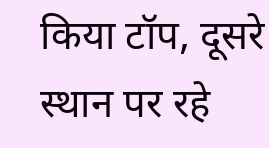किया टॉप, दूसरे स्थान पर रहे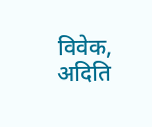विवेक, अदिति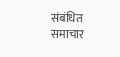संबंधित समाचार